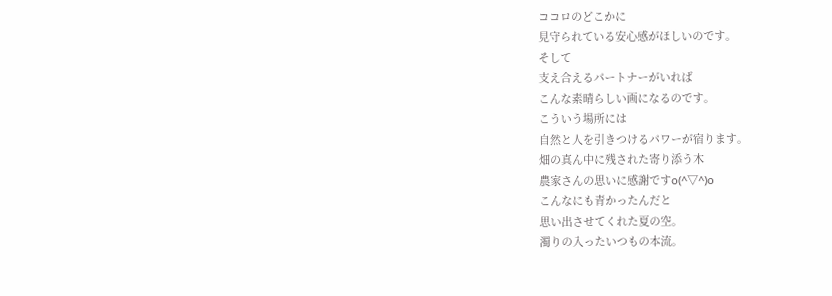ココロのどこかに
見守られている安心感がほしいのです。
そして
支え合えるパートナーがいれば
こんな素晴らしい画になるのです。
こういう場所には
自然と人を引きつけるパワーが宿ります。
畑の真ん中に残された寄り添う木
農家さんの思いに感謝ですo(^▽^)o
こんなにも青かったんだと
思い出させてくれた夏の空。
濁りの入ったいつもの本流。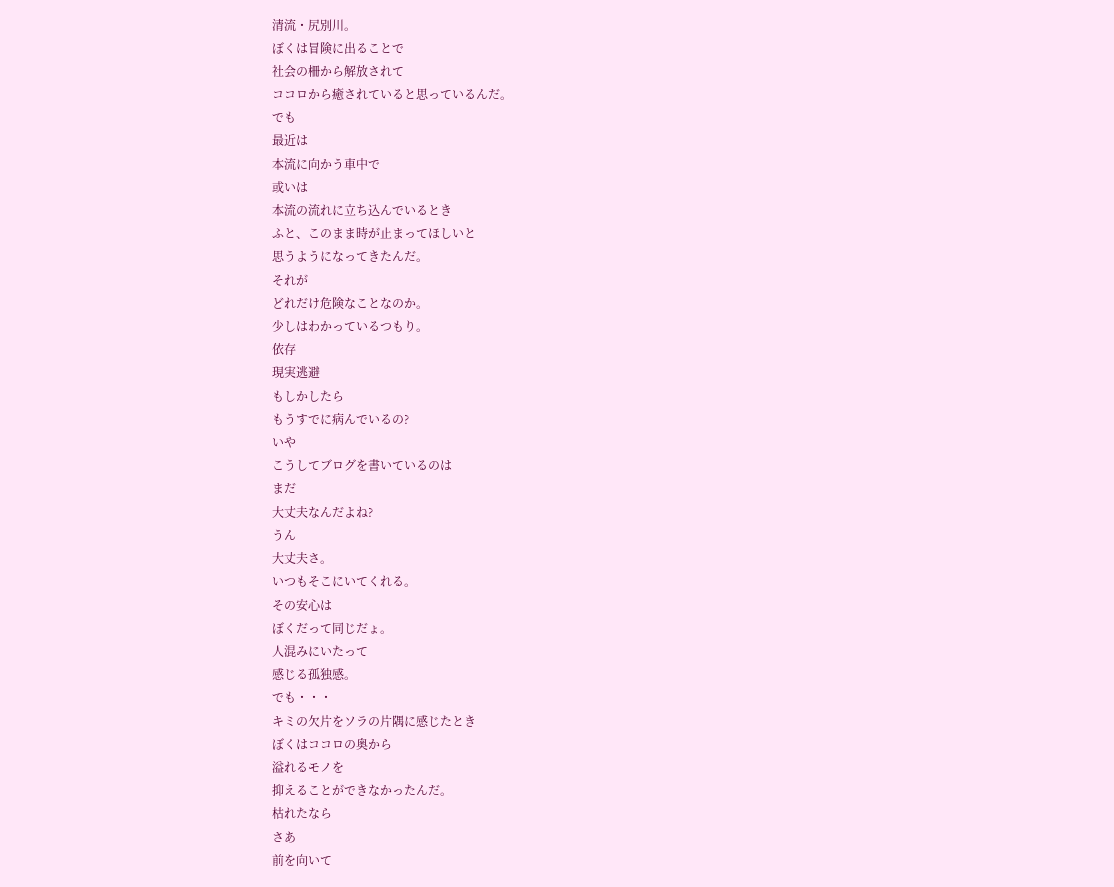清流・尻別川。
ぼくは冒険に出ることで
社会の柵から解放されて
ココロから癒されていると思っているんだ。
でも
最近は
本流に向かう車中で
或いは
本流の流れに立ち込んでいるとき
ふと、このまま時が止まってほしいと
思うようになってきたんだ。
それが
どれだけ危険なことなのか。
少しはわかっているつもり。
依存
現実逃避
もしかしたら
もうすでに病んでいるの?
いや
こうしてブログを書いているのは
まだ
大丈夫なんだよね?
うん
大丈夫さ。
いつもそこにいてくれる。
その安心は
ぼくだって同じだょ。
人混みにいたって
感じる孤独感。
でも・・・
キミの欠片をソラの片隅に感じたとき
ぼくはココロの奥から
溢れるモノを
抑えることができなかったんだ。
枯れたなら
さあ
前を向いて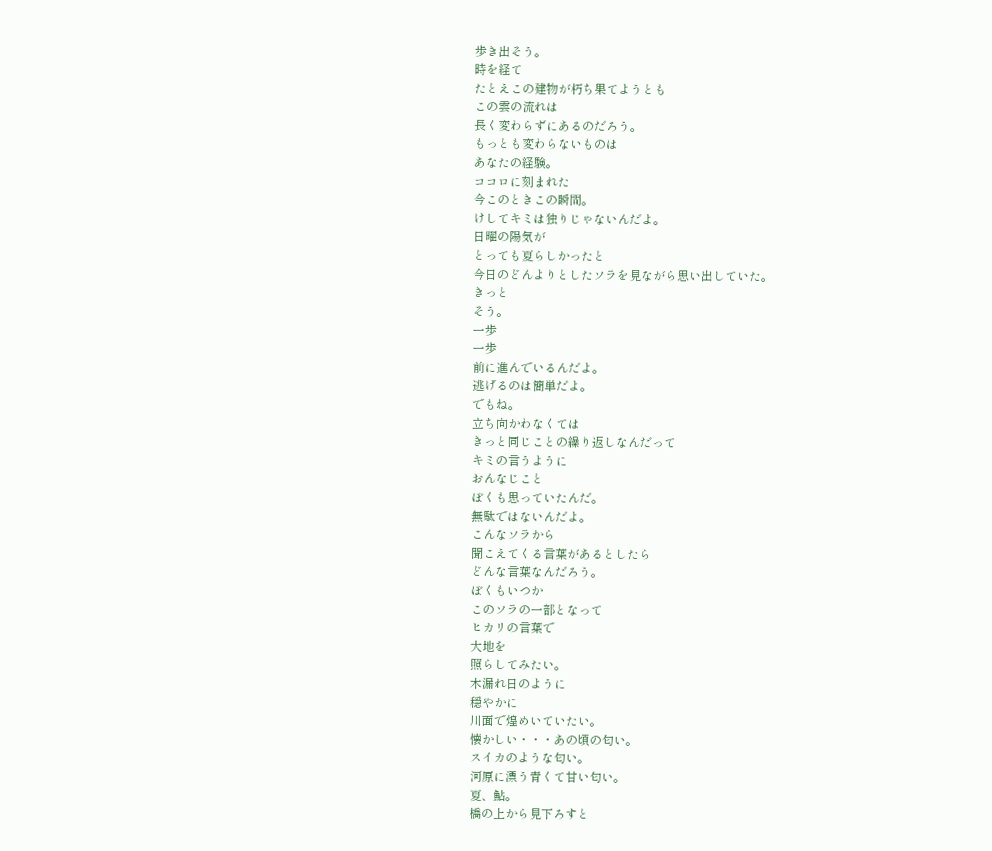歩き出そう。
時を経て
たとえこの建物が朽ち果てようとも
この雲の流れは
長く変わらずにあるのだろう。
もっとも変わらないものは
あなたの経験。
ココロに刻まれた
今このときこの瞬間。
けしてキミは独りじゃないんだよ。
日曜の陽気が
とっても夏らしかったと
今日のどんよりとしたソラを見ながら思い出していた。
きっと
そう。
一歩
一歩
前に進んでいるんだよ。
逃げるのは簡単だよ。
でもね。
立ち向かわなくては
きっと同じことの繰り返しなんだって
キミの言うように
おんなじこと
ぼくも思っていたんだ。
無駄ではないんだよ。
こんなソラから
聞こえてくる言葉があるとしたら
どんな言葉なんだろう。
ぼくもいつか
このソラの一部となって
ヒカリの言葉で
大地を
照らしてみたい。
木漏れ日のように
穏やかに
川面で煌めいていたい。
懐かしい・・・あの頃の匂い。
スイカのような匂い。
河原に漂う青くて甘い匂い。
夏、鮎。
橋の上から見下ろすと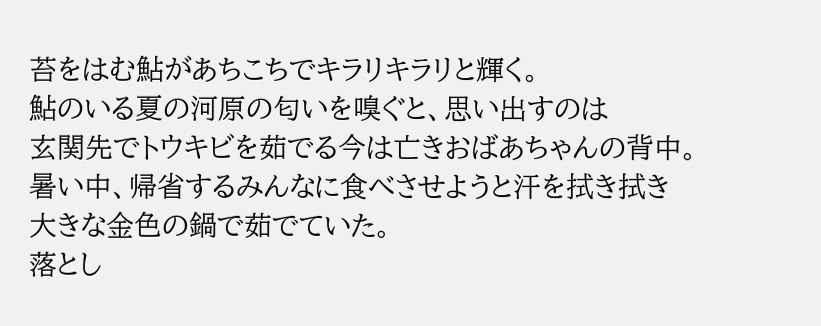苔をはむ鮎があちこちでキラリキラリと輝く。
鮎のいる夏の河原の匂いを嗅ぐと、思い出すのは
玄関先でトウキビを茹でる今は亡きおばあちゃんの背中。
暑い中、帰省するみんなに食べさせようと汗を拭き拭き
大きな金色の鍋で茹でていた。
落とし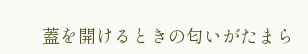蓋を開けるときの匂いがたまら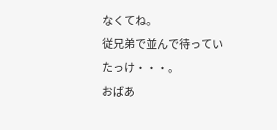なくてね。
従兄弟で並んで待っていたっけ・・・。
おばあ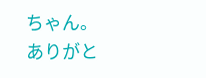ちゃん。
ありがと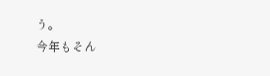う。
今年もそん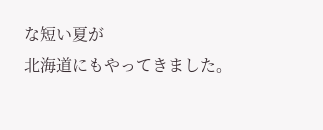な短い夏が
北海道にもやってきました。